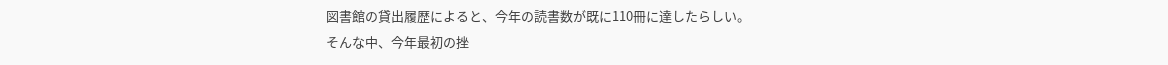図書館の貸出履歴によると、今年の読書数が既に110冊に達したらしい。
そんな中、今年最初の挫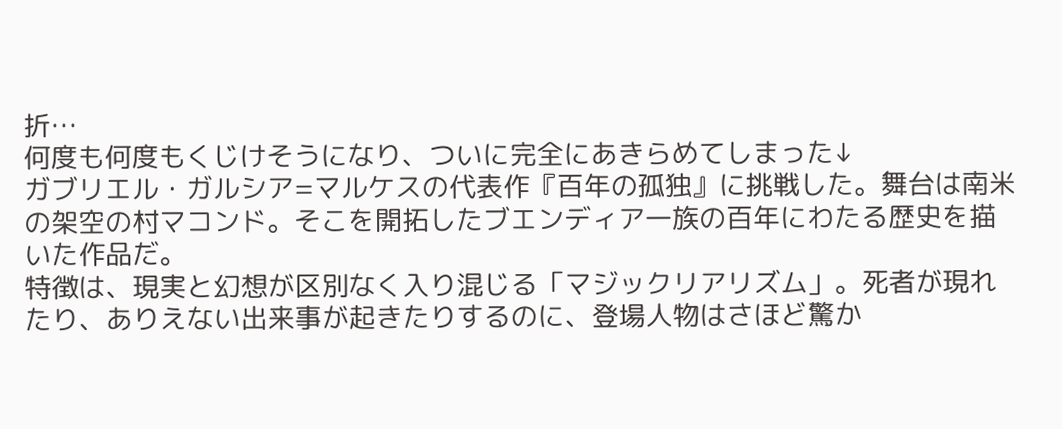折…
何度も何度もくじけそうになり、ついに完全にあきらめてしまった↓
ガブリエル・ガルシア=マルケスの代表作『百年の孤独』に挑戦した。舞台は南米の架空の村マコンド。そこを開拓したブエンディア一族の百年にわたる歴史を描いた作品だ。
特徴は、現実と幻想が区別なく入り混じる「マジックリアリズム」。死者が現れたり、ありえない出来事が起きたりするのに、登場人物はさほど驚か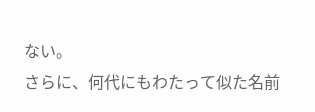ない。
さらに、何代にもわたって似た名前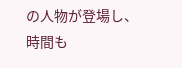の人物が登場し、時間も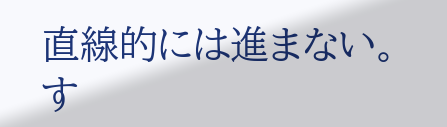直線的には進まない。
す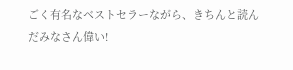ごく有名なベストセラーながら、きちんと読んだみなさん偉い!